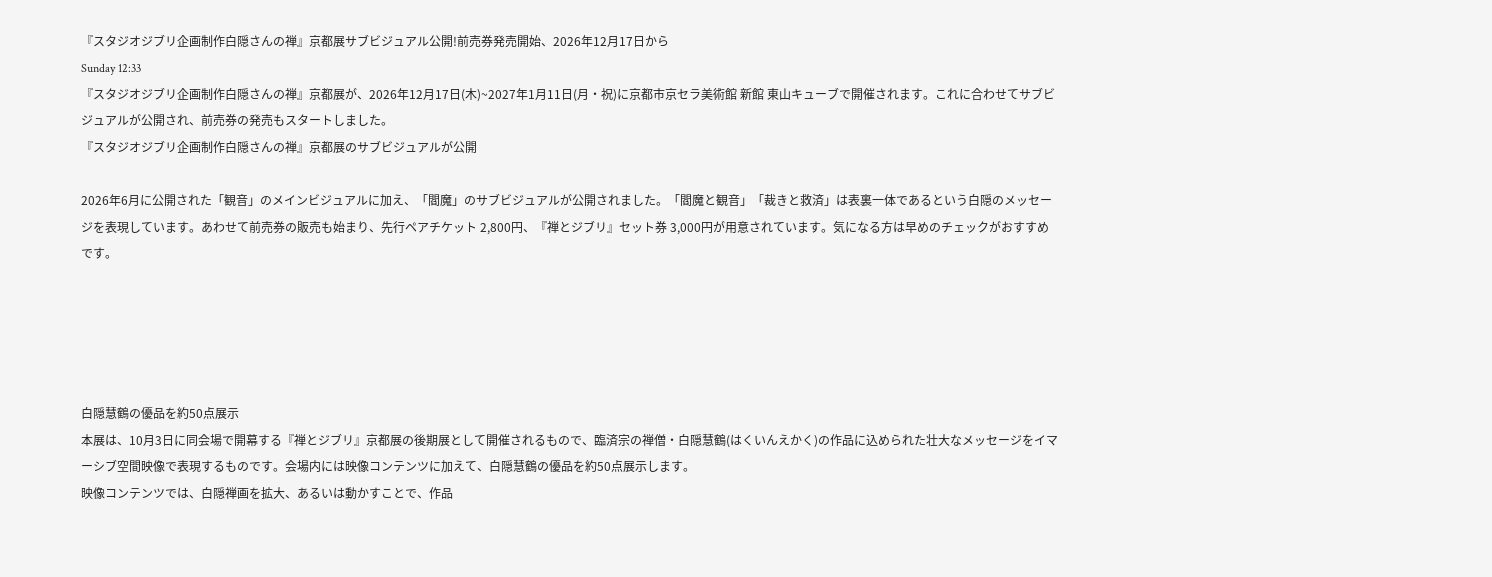『スタジオジブリ企画制作白隠さんの禅』京都展サブビジュアル公開!前売券発売開始、2026年12月17日から
Sunday 12:33
『スタジオジブリ企画制作白隠さんの禅』京都展が、2026年12月17日(木)~2027年1月11日(月・祝)に京都市京セラ美術館 新館 東山キューブで開催されます。これに合わせてサブビジュアルが公開され、前売券の発売もスタートしました。
『スタジオジブリ企画制作白隠さんの禅』京都展のサブビジュアルが公開

2026年6月に公開された「観音」のメインビジュアルに加え、「閻魔」のサブビジュアルが公開されました。「閻魔と観音」「裁きと救済」は表裏一体であるという白隠のメッセージを表現しています。あわせて前売券の販売も始まり、先行ペアチケット 2,800円、『禅とジブリ』セット券 3,000円が用意されています。気になる方は早めのチェックがおすすめです。





白隠慧鶴の優品を約50点展示
本展は、10月3日に同会場で開幕する『禅とジブリ』京都展の後期展として開催されるもので、臨済宗の禅僧・白隠慧鶴(はくいんえかく)の作品に込められた壮大なメッセージをイマーシブ空間映像で表現するものです。会場内には映像コンテンツに加えて、白隠慧鶴の優品を約50点展示します。
映像コンテンツでは、白隠禅画を拡大、あるいは動かすことで、作品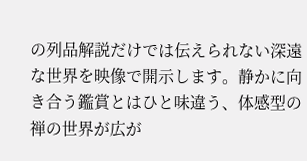の列品解説だけでは伝えられない深遠な世界を映像で開示します。静かに向き合う鑑賞とはひと味違う、体感型の禅の世界が広が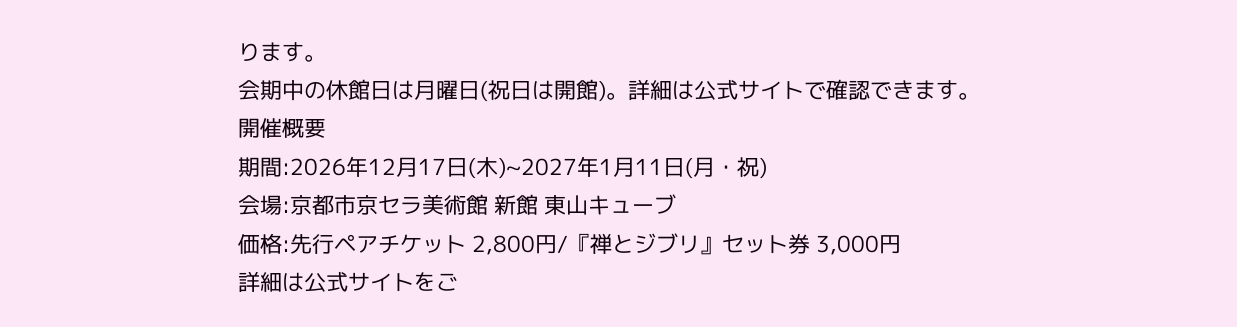ります。
会期中の休館日は月曜日(祝日は開館)。詳細は公式サイトで確認できます。
開催概要
期間:2026年12月17日(木)~2027年1月11日(月・祝)
会場:京都市京セラ美術館 新館 東山キューブ
価格:先行ペアチケット 2,800円/『禅とジブリ』セット券 3,000円
詳細は公式サイトをご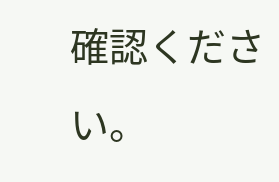確認ください。